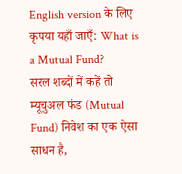English version के लिए कृपया यहाँ जाएँ: What is a Mutual Fund?
सरल शब्दों में कहें तो म्यूचुअल फंड (Mutual Fund) निवेश का एक ऐसा साधन है,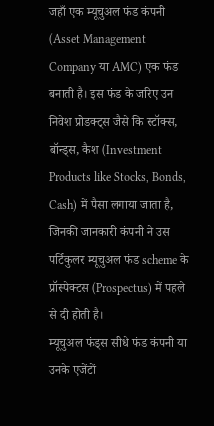जहाँ एक म्यूचुअल फंड कंपनी (Asset Management Company या AMC) एक फंड बनाती है। इस फंड के जरिए उन निवेश प्रोडक्ट्स जैसे कि स्टॉक्स, बॉन्ड्स, कैश (Investment Products like Stocks, Bonds, Cash) में पैसा लगाया जाता है, जिनकी जानकारी कंपनी ने उस पर्टिकुलर म्यूचुअल फंड scheme के प्रॉस्पेक्टस (Prospectus) में पहले से दी होती है।
म्यूचुअल फंड्स सीधे फंड कंपनी या उनके एजेंटों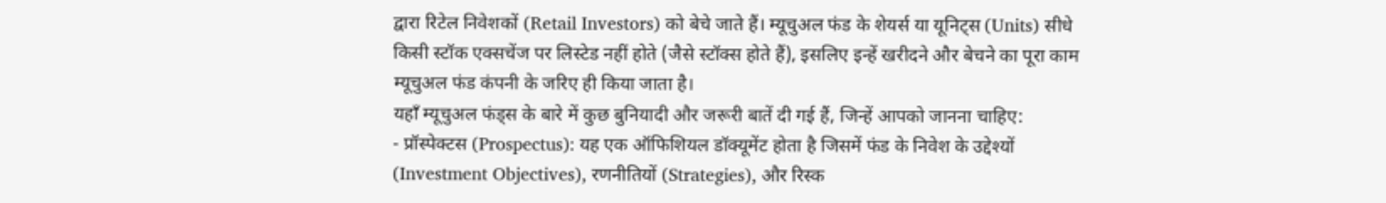द्वारा रिटेल निवेशकों (Retail Investors) को बेचे जाते हैं। म्यूचुअल फंड के शेयर्स या यूनिट्स (Units) सीधे किसी स्टॉक एक्सचेंज पर लिस्टेड नहीं होते (जैसे स्टॉक्स होते हैं), इसलिए इन्हें खरीदने और बेचने का पूरा काम म्यूचुअल फंड कंपनी के जरिए ही किया जाता है।
यहाँ म्यूचुअल फंड्स के बारे में कुछ बुनियादी और जरूरी बातें दी गई हैं, जिन्हें आपको जानना चाहिए:
- प्रॉस्पेक्टस (Prospectus): यह एक ऑफिशियल डॉक्यूमेंट होता है जिसमें फंड के निवेश के उद्देश्यों (Investment Objectives), रणनीतियों (Strategies), और रिस्क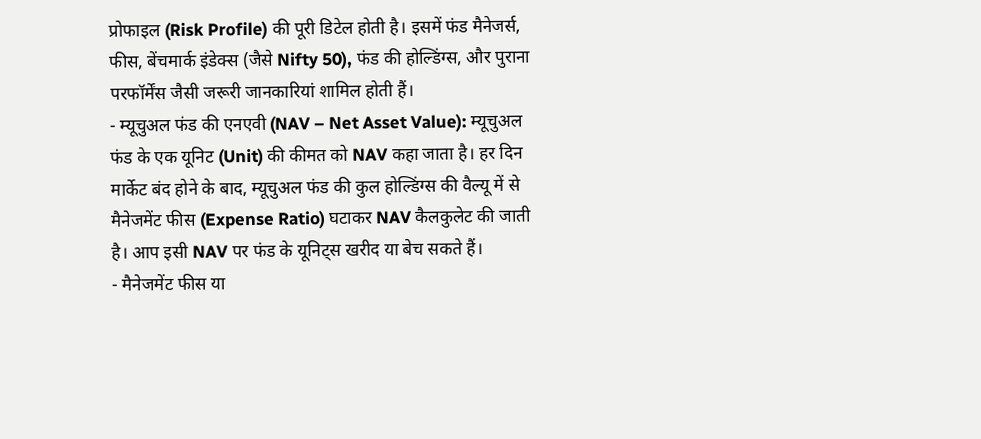प्रोफाइल (Risk Profile) की पूरी डिटेल होती है। इसमें फंड मैनेजर्स, फीस, बेंचमार्क इंडेक्स (जैसे Nifty 50), फंड की होल्डिंग्स, और पुराना परफॉर्मेंस जैसी जरूरी जानकारियां शामिल होती हैं।
- म्यूचुअल फंड की एनएवी (NAV – Net Asset Value): म्यूचुअल फंड के एक यूनिट (Unit) की कीमत को NAV कहा जाता है। हर दिन मार्केट बंद होने के बाद, म्यूचुअल फंड की कुल होल्डिंग्स की वैल्यू में से मैनेजमेंट फीस (Expense Ratio) घटाकर NAV कैलकुलेट की जाती है। आप इसी NAV पर फंड के यूनिट्स खरीद या बेच सकते हैं।
- मैनेजमेंट फीस या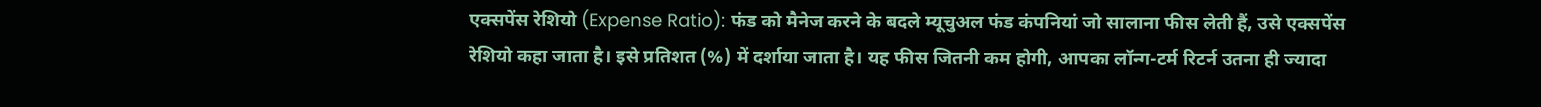एक्सपेंस रेशियो (Expense Ratio): फंड को मैनेज करने के बदले म्यूचुअल फंड कंपनियां जो सालाना फीस लेती हैं, उसे एक्सपेंस रेशियो कहा जाता है। इसे प्रतिशत (%) में दर्शाया जाता है। यह फीस जितनी कम होगी, आपका लॉन्ग-टर्म रिटर्न उतना ही ज्यादा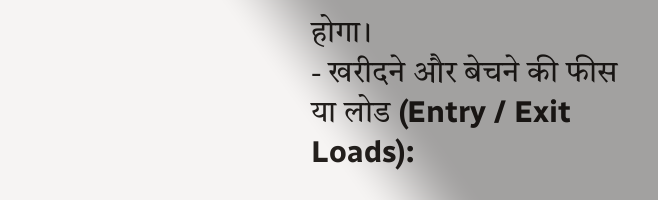होगा।
- खरीदने और बेचने की फीस या लोड (Entry / Exit Loads):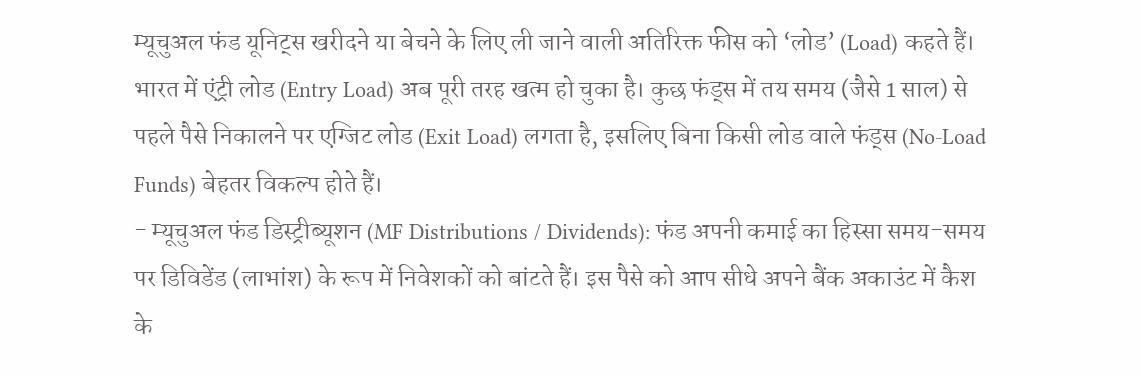म्यूचुअल फंड यूनिट्स खरीदने या बेचने के लिए ली जाने वाली अतिरिक्त फीस को ‘लोड’ (Load) कहते हैं। भारत में एंट्री लोड (Entry Load) अब पूरी तरह खत्म हो चुका है। कुछ फंड्स में तय समय (जैसे 1 साल) से पहले पैसे निकालने पर एग्जिट लोड (Exit Load) लगता है, इसलिए बिना किसी लोड वाले फंड्स (No-Load Funds) बेहतर विकल्प होते हैं।
- म्यूचुअल फंड डिस्ट्रीब्यूशन (MF Distributions / Dividends): फंड अपनी कमाई का हिस्सा समय-समय पर डिविडेंड (लाभांश) के रूप में निवेशकों को बांटते हैं। इस पैसे को आप सीधे अपने बैंक अकाउंट में कैश के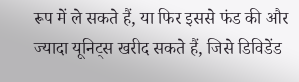रूप में ले सकते हैं, या फिर इससे फंड की और ज्यादा यूनिट्स खरीद सकते हैं, जिसे डिविडेंड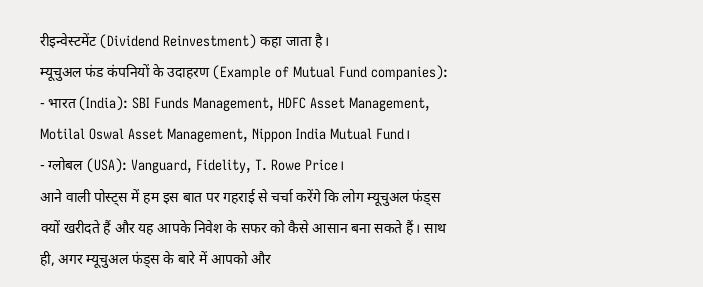रीइन्वेस्टमेंट (Dividend Reinvestment) कहा जाता है।
म्यूचुअल फंड कंपनियों के उदाहरण (Example of Mutual Fund companies):
- भारत (India): SBI Funds Management, HDFC Asset Management, Motilal Oswal Asset Management, Nippon India Mutual Fund।
- ग्लोबल (USA): Vanguard, Fidelity, T. Rowe Price।
आने वाली पोस्ट्स में हम इस बात पर गहराई से चर्चा करेंगे कि लोग म्यूचुअल फंड्स क्यों खरीदते हैं और यह आपके निवेश के सफर को कैसे आसान बना सकते हैं। साथ ही, अगर म्यूचुअल फंड्स के बारे में आपको और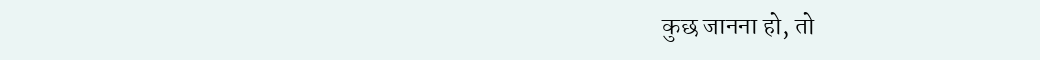कुछ जानना हो, तो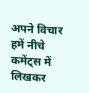अपने विचार हमें नीचे कमेंट्स में लिखकर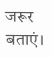जरूर बताएं।